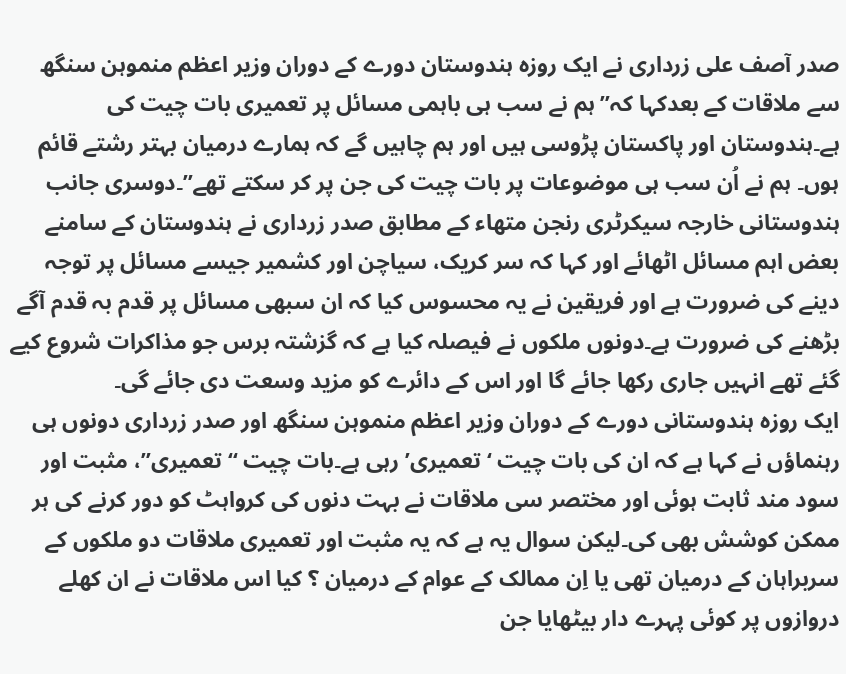صدر آصف علی زرداری نے ایک روزہ ہندوستان دورے کے دوران وزیر اعظم منموہن سنگھ سے ملاقات کے بعدکہا کہ”ہم نے سب ہی باہمی مسائل پر تعمیری بات چیت کی ہے۔ہندوستان اور پاکستان پڑوسی ہیں اور ہم چاہیں گے کہ ہمارے درمیان بہتر رشتے قائم ہوں۔ ہم نے اُن سب ہی موضوعات پر بات چیت کی جن پر کر سکتے تھے”۔دوسری جانب ہندوستانی خارجہ سیکرٹری رنجن متھاء کے مطابق صدر زرداری نے ہندوستان کے سامنے بعض اہم مسائل اٹھائے اور کہا کہ سر کریک، سیاچن اور کشمیر جیسے مسائل پر توجہ دینے کی ضرورت ہے اور فریقین نے یہ محسوس کیا کہ ان سبھی مسائل پر قدم بہ قدم آگے بڑھنے کی ضرورت ہے۔دونوں ملکوں نے فیصلہ کیا ہے کہ گزشتہ برس جو مذاکرات شروع کیے گئے تھے انہیں جاری رکھا جائے گا اور اس کے دائرے کو مزید وسعت دی جائے گی۔
ایک روزہ ہندوستانی دورے کے دوران وزیر اعظم منموہن سنگھ اور صدر زرداری دونوں ہی رہنماؤں نے کہا ہے کہ ان کی بات چیت ‘تعمیری’ رہی ہے۔بات چیت “تعمیری”، مثبت اور سود مند ثابت ہوئی اور مختصر سی ملاقات نے بہت دنوں کی کرواہٹ کو دور کرنے کی ہر ممکن کوشش بھی کی۔لیکن سوال یہ ہے کہ یہ مثبت اور تعمیری ملاقات دو ملکوں کے سربراہان کے درمیان تھی یا اِن ممالک کے عوام کے درمیان ؟ کیا اس ملاقات نے ان کھلے دروازوں پر کوئی پہرے دار بیٹھایا جن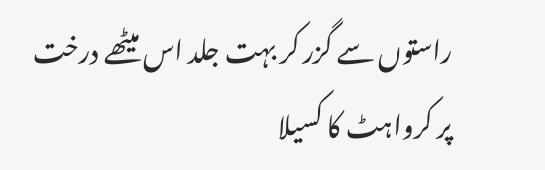راستوں سے گزر کر بہت جلد اس میٹھے درخت پر کرواہٹ کا کسیلا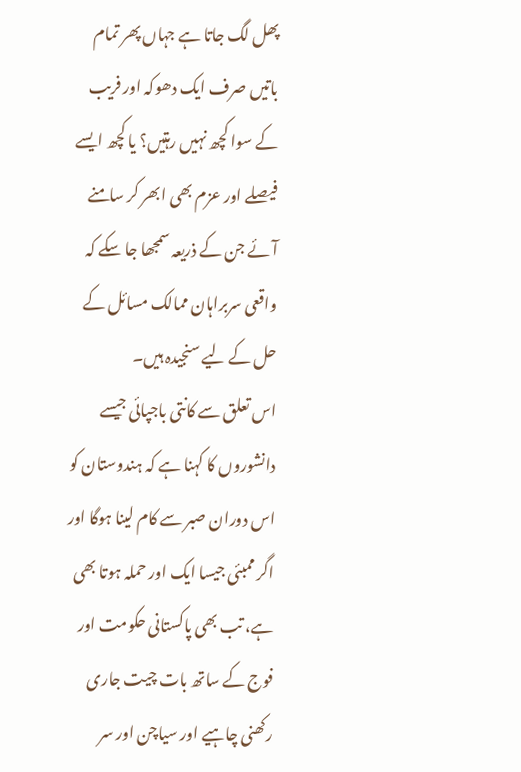پھل لگ جاتا ہے جہاں پھر تمام باتیں صرف ایک دھوکہ اور فریب کے سوا کچھ نہیں رہتیں؟ یا کچھ ایسے فیصلے اور عزم بھی ابھر کر سامنے آئے جن کے ذریعہ سمجھا جا سکے کہ واقعی سربراہان ممالک مسائل کے حل کے لیے سنجیدہ ہیں۔
اس تعلق سے کانتی باجپائی جیسے دانشوروں کا کہنا ہے کہ ہندوستان کو اس دوران صبر سے کام لینا ہوگا اور اگر ممبئی جیسا ایک اور حملہ ہوتا بھی ہے، تب بھی پاکستانی حکومت اور فوج کے ساتھ بات چیت جاری رکھنی چاہیے اور سیاچن اور سر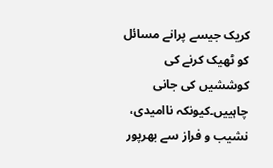کریک جیسے پرانے مسائل کو ٹھیک کرنے کی کوششیں کی جانی چاہییں۔کیونکہ ناامیدی، نشیب و فراز سے بھرپور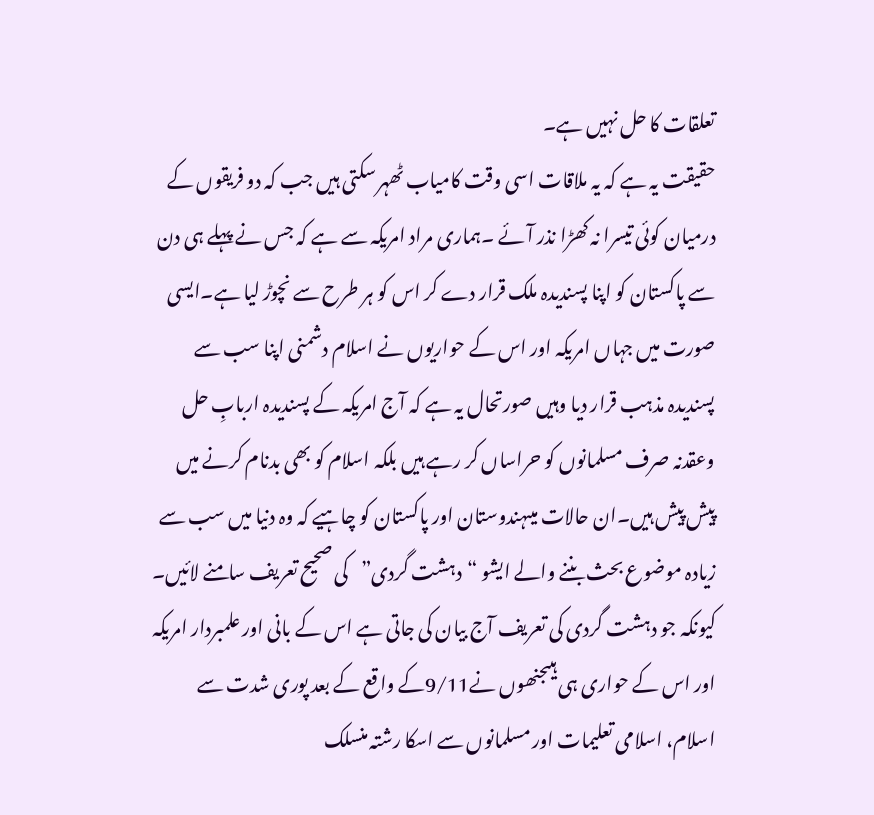تعلقات کا حل نہیں ہے۔
حقیقت یہ ہے کہ یہ ملاقات اسی وقت کامیاب ٹھہر سکتی ہیں جب کہ دو فریقوں کے درمیان کوئی تیسرا نہ کھڑا نذر آئے ۔ہماری مراد امریکہ سے ہے کہ جس نے پہلے ہی دن سے پاکستان کو اپنا پسندیدہ ملک قرار دے کر اس کو ہر طرح سے نچوڑ لیا ہے۔ایسی صورت میں جہاں امریکہ اور اس کے حواریوں نے اسلام دشمنی اپنا سب سے پسندیدہ مذہب قرار دیا وہیں صورتحال یہ ہے کہ آج امریکہ کے پسندیدہ اربابِ حل وعقدنہ صرف مسلمانوں کو حراساں کر رہے ہیں بلکہ اسلام کو بھی بدنام کرنے میں پیش پیش ہیں۔ان حالات میںہندوستان اور پاکستان کو چاہیے کہ وہ دنیا میں سب سے زیادہ موضوع بحث بننے والے ایشو “دہشت گردی”کی صحیح تعریف سامنے لائیں۔ کیونکہ جو دہشت گردی کی تعریف آج بیان کی جاتی ہے اس کے بانی اور علمبردار امریکہ اور اس کے حواری ہی ہیںجنھوں نے9/11کے واقع کے بعد پوری شدت سے اسلام، اسلامی تعلیمات اور مسلمانوں سے اسکا رشتہ منسلک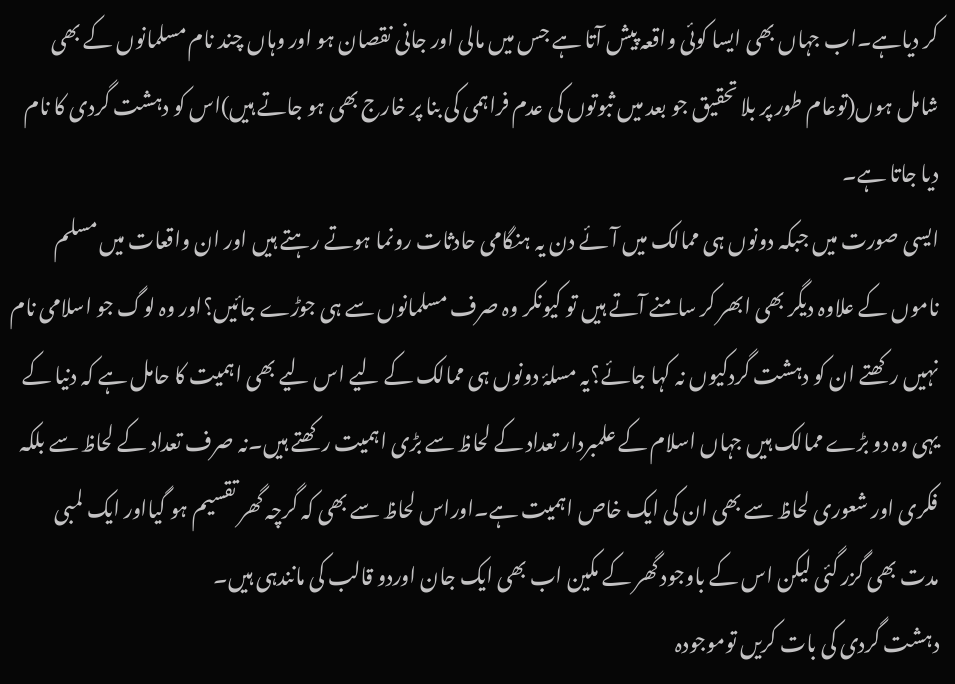کر دیاہے۔اب جہاں بھی ایسا کوئی واقعہ پیش آتا ہے جس میں مالی اور جانی نقصان ہو اور وہاں چند نام مسلمانوں کے بھی شامل ہوں(توعام طور پر بلا تحقیق جو بعد میں ثبوتوں کی عدم فراہمی کی بنا پر خارج بھی ہو جاتے ہیں)اس کو دہشت گردی کا نام دیا جاتا ہے۔
ایسی صورت میں جبکہ دونوں ہی ممالک میں آئے دن یہ ہنگامی حادثات رونما ہوتے رہتے ہیں اور ان واقعات میں مسلم ناموں کے علاوہ دیگر بھی ابھر کر سامنے آتے ہیں تو کیونکر وہ صرف مسلمانوں سے ہی جوڑے جائیں؟اور وہ لوگ جو اسلامی نام نہیں رکھتے ان کو دہشت گردکیوں نہ کہا جائے؟یہ مسلۂ دونوں ہی ممالک کے لیے اس لیے بھی اہمیت کا حامل ہے کہ دنیا کے یہی وہ دو بڑے ممالک ہیں جہاں اسلام کے علمبردار تعداد کے لحاظ سے بڑی اہمیت رکھتے ہیں۔نہ صرف تعداد کے لحاظ سے بلکہ فکری اور شعوری لحاظ سے بھی ان کی ایک خاص اہمیت ہے۔اوراس لحاظ سے بھی کہ گرچہ گھر تقسیم ہو گیااور ایک لمبی مدت بھی گزر گئی لیکن اس کے باوجود گھر کے مکین اب بھی ایک جان اوردو قالب کی مانندہی ہیں۔
دہشت گردی کی بات کریں توموجودہ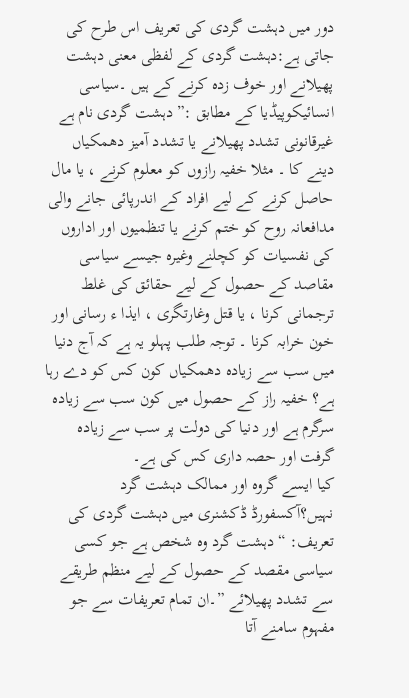دور میں دہشت گردی کی تعریف اس طرح کی جاتی ہے:دہشت گردی کے لفظی معنی دہشت پھیلانے اور خوف زدہ کرنے کے ہیں ۔سیاسی انسائیکوپیڈیا کے مطابق :”دہشت گردی نام ہے غیرقانونی تشدد پھیلانے یا تشدد آمیز دھمکیاں دینے کا ۔ مثلا خفیہ رازوں کو معلوم کرنے ، یا مال حاصل کرنے کے لیے افراد کے اندرپائی جانے والی مدافعانہ روح کو ختم کرنے یا تنظمیوں اور اداروں کی نفسیات کو کچلنے وغیرہ جیسے سیاسی مقاصد کے حصول کے لیے حقائق کی غلط ترجمانی کرنا ، یا قتل وغارتگری ، ایذا ء رسانی اور خون خرابہ کرنا ۔ توجہ طلب پہلو یہ ہے کہ آج دنیا میں سب سے زیادہ دھمکیاں کون کس کو دے رہا ہے؟ خفیہ راز کے حصول میں کون سب سے زیادہ سرگرم ہے اور دنیا کی دولت پر سب سے زیادہ گرفت اور حصہ داری کس کی ہے۔
کیا ایسے گروہ اور ممالک دہشت گرد نہیں؟آکسفورڈ ڈکشنری میں دہشت گردی کی تعریف: “دہشت گرد وہ شخص ہے جو کسی سیاسی مقصد کے حصول کے لیے منظم طریقے سے تشدد پھیلائے ”۔ان تمام تعریفات سے جو مفہوم سامنے آتا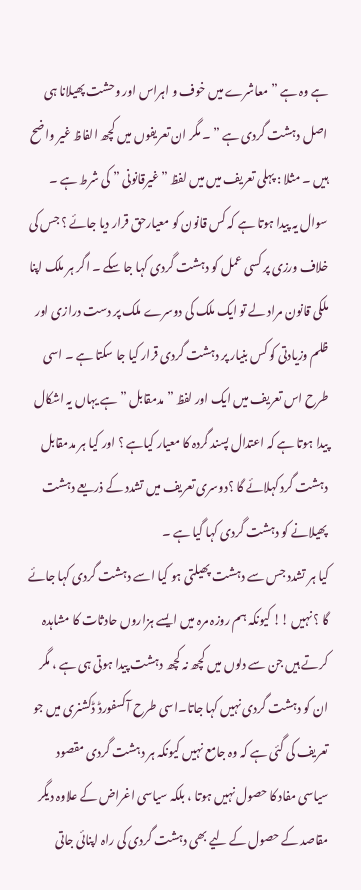ہے وہ ہے ” معاشرے میں خوف و اہراس اور وحشت پھیلانا ہی اصل دہشت گردی ہے ” ۔ مگر ان تعریفوں میں کچھ الفاظ غیر واضح ہیں ۔ مثلا : پہلی تعریف میں میں لفظ ”غیرقانونی ” کی شرط ہے ۔ سوال یہ پیدا ہوتا ہے کہ کس قانون کو معیارحق قرار دیا جائے ؟ جس کی خلاف ورزی پر کسی عمل کو دہشت گردی کہا جا سکے ۔ اگر ہر ملک اپنا ملکی قانون مراد لے تو ایک ملک کی دوسرے ملک پر دست درازی اور ظلم وزیادتی کو کس بنیار پر دہشت گردی قرار کیا جا سکتا ہے ۔ اسی طرح اس تعریف میں ایک اور لفظ ” مدمقابل ” ہے یہاں یہ اشکال پیدا ہوتا ہے کہ اعتدال پسند گردہ کا معیار کیاہے ؟ اور کیا ہر مدمقابل دہشت گرد کہلائے گا ؟دوسری تعریف میں تشدد کے ذریعے دہشت پھیلانے کو دہشت گردی کہا گیا ہے ۔
کیا ہر تشدد جس سے دہشت پھیلتی ہو کیا اسے دہشت گردی کہا جائے گا ؟ نہیں !! کیونکہ ہم روزہ مرہ میں ایسے ہزاروں حادثات کا مشاہدہ کرتے ہیں جن سے دلوں میں کچھ نہ کچھ دہشت پیدا ہوتی ہی ہے ، مگر ان کو دہشت گردی نہیں کہا جاتا۔اسی طرح آکسفورڈ ڈکشنری میں جو تعریف کی گئی ہے کہ وہ جامع نہیں کیونکہ ہر دہشت گردی مقصود سیاسی مفاد کا حصول نہیں ہوتا ، بلکہ سیاسی اغراض کے علاوہ دیگر مقاصد کے حصول کے لیے بھی دہشت گردی کی راہ اپنائی جاتی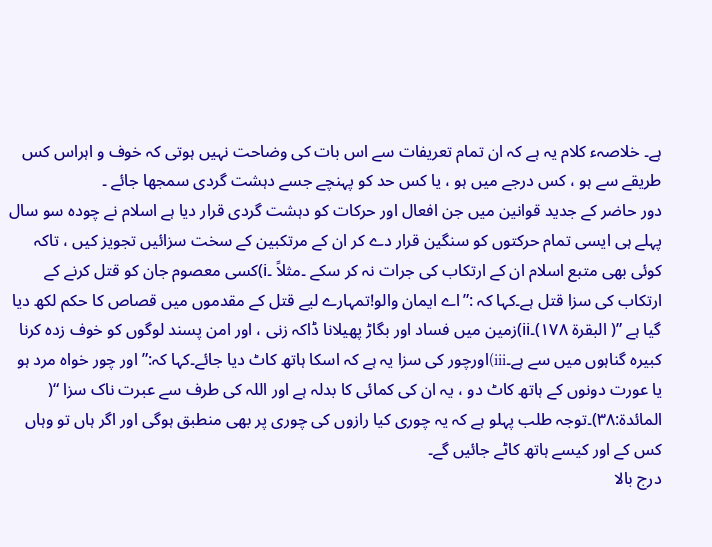ہے۔ خلاصہء کلام یہ ہے کہ ان تمام تعریفات سے اس بات کی وضاحت نہیں ہوتی کہ خوف و اہراس کس طریقے سے ہو ، کس درجے میں ہو ، یا کس حد کو پہنچے جسے دہشت گردی سمجھا جائے ۔
دور حاضر کے جدید قوانین میں جن افعال اور حرکات کو دہشت گردی قرار دیا ہے اسلام نے چودہ سو سال پہلے ہی ایسی تمام حرکتوں کو سنگین قرار دے کر ان کے مرتکبین کے سخت سزائیں تجویز کیں ، تاکہ کوئی بھی متبع اسلام ان کے ارتکاب کی جرات نہ کر سکے ۔مثلاً ۔i)کسی معصوم جان کو قتل کرنے کے ارتکاب کی سزا قتل ہے۔کہا کہ :”اے ایمان والو!تمہارے لیے قتل کے مقدموں میں قصاص کا حکم لکھ دیا گیا ہے ”( البقرة ١٧٨)۔ii)زمین میں فساد اور بگاڑ پھیلانا ڈاکہ زنی ، اور امن پسند لوگوں کو خوف زدہ کرنا کبیرہ گناہوں میں سے ہے۔iii)اورچور کی سزا یہ ہے کہ اسکا ہاتھ کاٹ دیا جائے۔کہا کہ:” اور چور خواہ مرد ہو یا عورت دونوں کے ہاتھ کاٹ دو ، یہ ان کی کمائی کا بدلہ ہے اور اللہ کی طرف سے عبرت ناک سزا “( المائدة:٣٨)۔توجہ طلب پہلو ہے کہ یہ چوری کیا رازوں کی چوری پر بھی منطبق ہوگی اور اگر ہاں تو وہاں کس کے اور کیسے ہاتھ کاٹے جائیں گے۔
درج بالا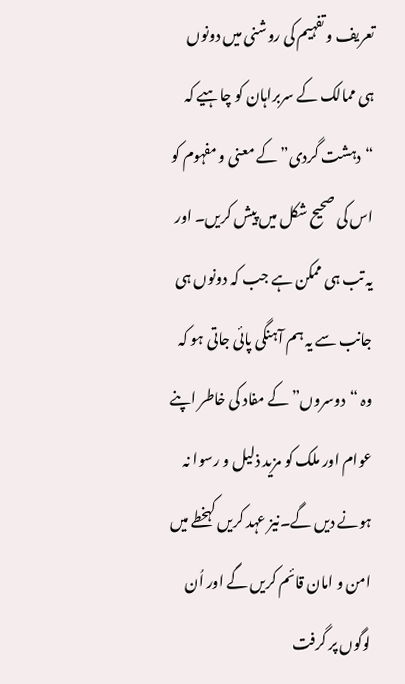تعریف و تفہیم کی روشنی میں دونوں ہی ممالک کے سربراہان کو چاہیے کہ “دہشت گردی”کے معنی و مفہوم کو اس کی صحیح شکل میں پیش کریں۔ اور یہ تب ہی ممکن ہے جب کہ دونوں ہی جانب سے یہ ہم آہنگی پائی جاتی ہو کہ وہ “دوسروں”کے مفاد کی خاطر اپنے عوام اور ملک کو مزید ذلیل و رسوا نہ ہونے دیں گے۔نیز عہد کریں کہخطے میں امن و امان قائم کریں گے اور اُن لوگوں پر گرفت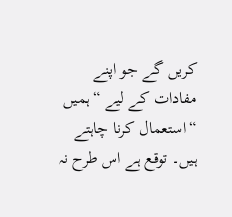کریں گے جو اپنے مفادات کے لیے “ہمیں “استعمال کرنا چاہتے ہیں۔ توقع ہے اس طرح نہ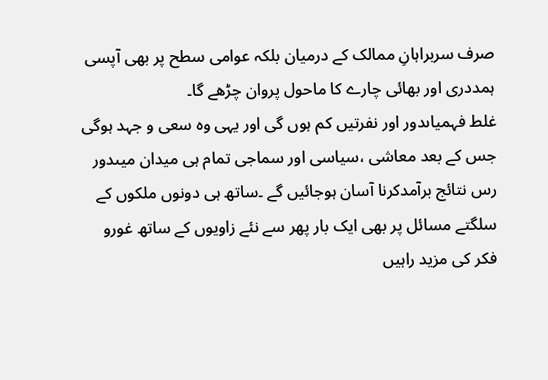صرف سربراہانِ ممالک کے درمیان بلکہ عوامی سطح پر بھی آپسی ہمددری اور بھائی چارے کا ماحول پروان چڑھے گا۔
غلط فہمیاںدور اور نفرتیں کم ہوں گی اور یہی وہ سعی و جہد ہوگی جس کے بعد معاشی ،سیاسی اور سماجی تمام ہی میدان میںدور رس نتائج برآمدکرنا آسان ہوجائیں گے ۔ساتھ ہی دونوں ملکوں کے سلگتے مسائل پر بھی ایک بار پھر سے نئے زاویوں کے ساتھ غورو فکر کی مزید راہیں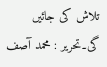تلاش کی جائیں گی۔تحریر : محمد آصف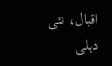اقبال، نئی دہلی